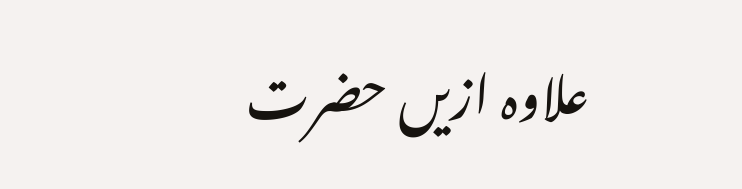علاوہ ازیں حضرت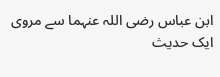ابن عباس رضی اللہ عنہما سے مروی ایک حدیث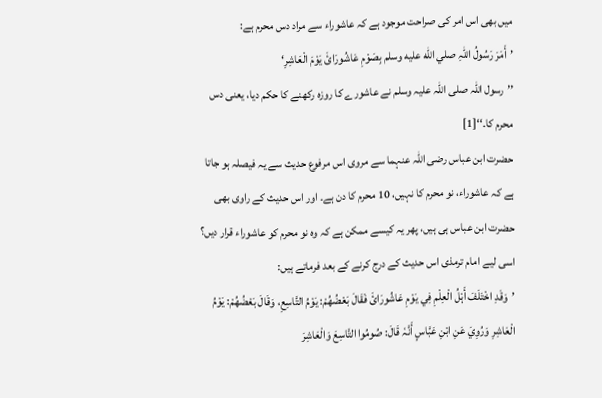میں بھی اس امر کی صراحت موجود ہے کہ عاشوراء سے مراد دس محرم ہے:
’أَمَرَ رَسُولُ اللّٰہِ صلي اللّٰه عليه وسلم بِصَوْمِ عَاشُورَائَ یَوْمَ الْعَاشِرِ‘
’’رسول اللہ صلی اللہ علیہ وسلم نے عاشورے کا روزہ رکھنے کا حکم دیا، یعنی دس محرم کا۔‘‘[1]
حضرت ابن عباس رضی اللہ عنہما سے مروی اس مرفوع حدیث سے یہ فیصلہ ہو جاتا ہے کہ عاشوراء، نو محرم کا نہیں، 10 محرم کا دن ہے۔ اور اس حدیث کے راوی بھی حضرت ابن عباس ہی ہیں، پھر یہ کیسے ممکن ہے کہ وہ نو محرم کو عاشوراء قرار دیں؟ اسی لیے امام ترمذی اس حدیث کے درج کرنے کے بعد فرماتے ہیں:
’وَقَدِ اخْتَلَفَ أَہْلُ الْعِلْمِ فِي یَوْمِ عَاشُورَائَ فَقَالَ بَعْضُھُمْ: یَوْمُ التَّاسِعِ، وَقَالَ بَعْضُھُمْ: یَوْمُ الْعَاشِرِ وَرُوِيَ عَنِ ابْنِ عَبَّاسٍ أَنَّہٗ قَالَ: صُومُوا التَّاسِعَ وَالْعَاشِرَ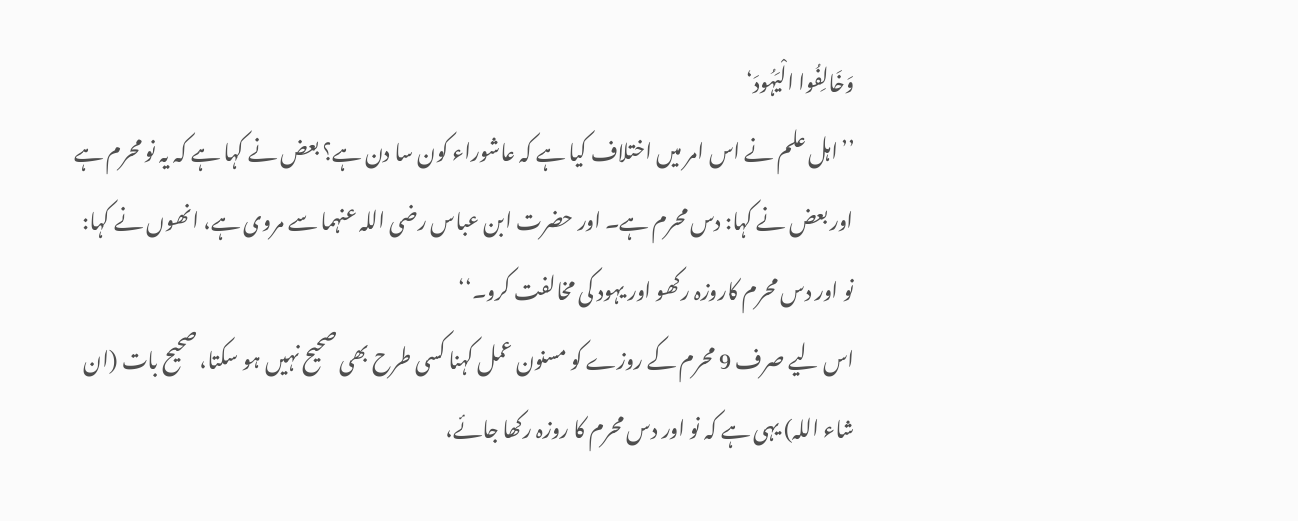وَخَالِفُوا الْیَہُودَ‘
’’اہل علم نے اس امر میں اختلاف کیا ہے کہ عاشوراء کون سا دن ہے؟ بعض نے کہا ہے کہ یہ نو محرم ہے اور بعض نے کہا: دس محرم ہے۔ اور حضرت ابن عباس رضی اللہ عنہما سے مروی ہے، انھوں نے کہا: نو اور دس محرم کاروزہ رکھو اور یہود کی مخالفت کرو۔‘‘
اس لیے صرف 9 محرم کے روزے کو مسنون عمل کہنا کسی طرح بھی صحیح نہیں ہو سکتا، صحیح بات (ان شاء اللہ) یہی ہے کہ نو اور دس محرم کا روزہ رکھا جائے،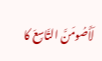لَأَصُومَنَّ التَّاسِعَ کا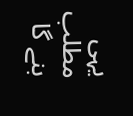یہی مطلب بنے گا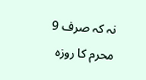نہ کہ صرف 9 محرم کا روزہ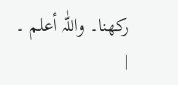رکھنا۔ واللّٰہ أعلم ۔
|